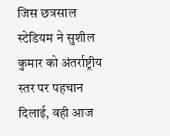जिस छत्रसाल स्टेडियम ने सुशील कुमार को अंतर्राष्ट्रीय स्तर पर पहचान दिलाई, वही आज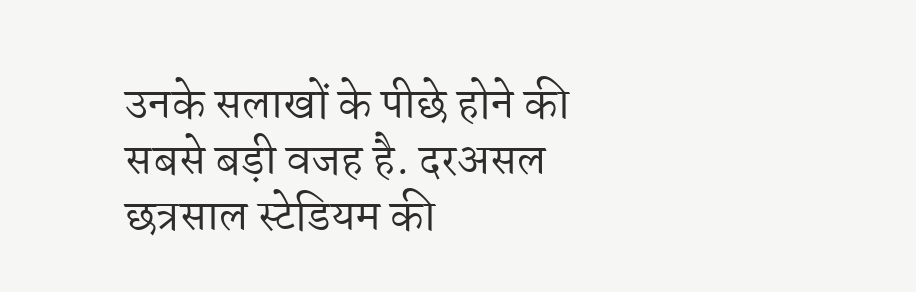उनके सलाखों के पीछे होने की सबसे बड़ी वजह है. दरअसल छत्रसाल स्टेडियम की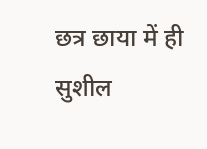छत्र छाया में ही सुशील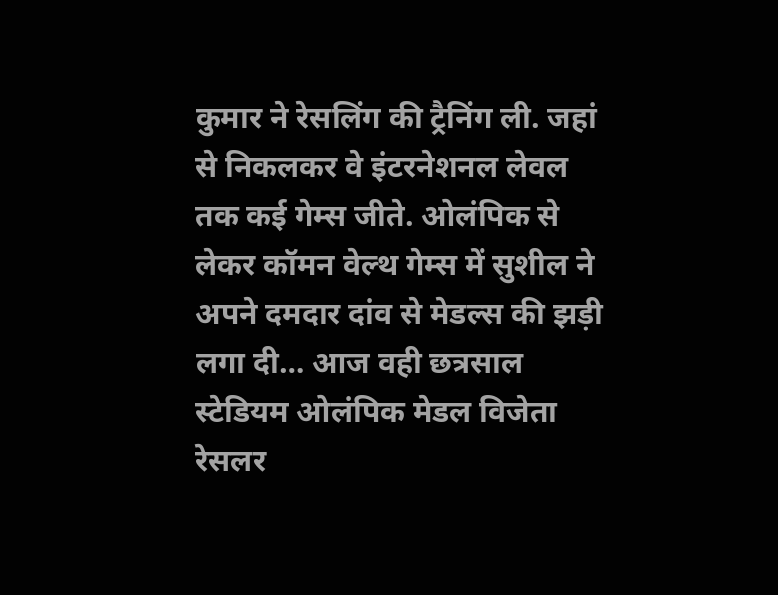कुमार ने रेसलिंग की ट्रैनिंग ली. जहां से निकलकर वे इंटरनेशनल लेवल तक कई गेम्स जीते. ओलंपिक से लेकर कॉमन वेल्थ गेम्स में सुशील ने अपने दमदार दांव से मेडल्स की झड़ी लगा दी… आज वही छत्रसाल स्टेडियम ओलंपिक मेडल विजेता रेसलर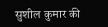सुशील कुमार की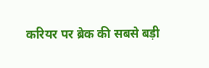करियर पर ब्रेक की सबसे बड़ी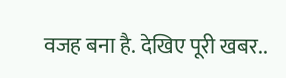वजह बना है. देखिए पूरी खबर..